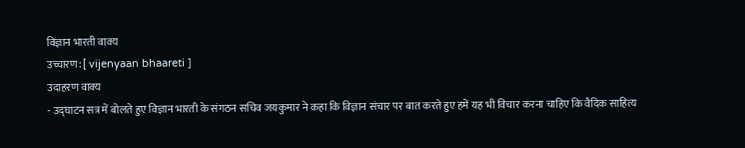विज्ञान भारती वाक्य
उच्चारण: [ vijenyaan bhaareti ]
उदाहरण वाक्य
- उद्घाटन सत्र में बोलते हुए विज्ञान भारती के संगठन सचिव जयकुमार ने कहा कि विज्ञान संचार पर बात करते हुए हमें यह भी विचार करना चाहिए कि वैदिक साहित्य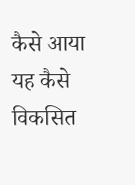कैसे आया यह कैसे विकसित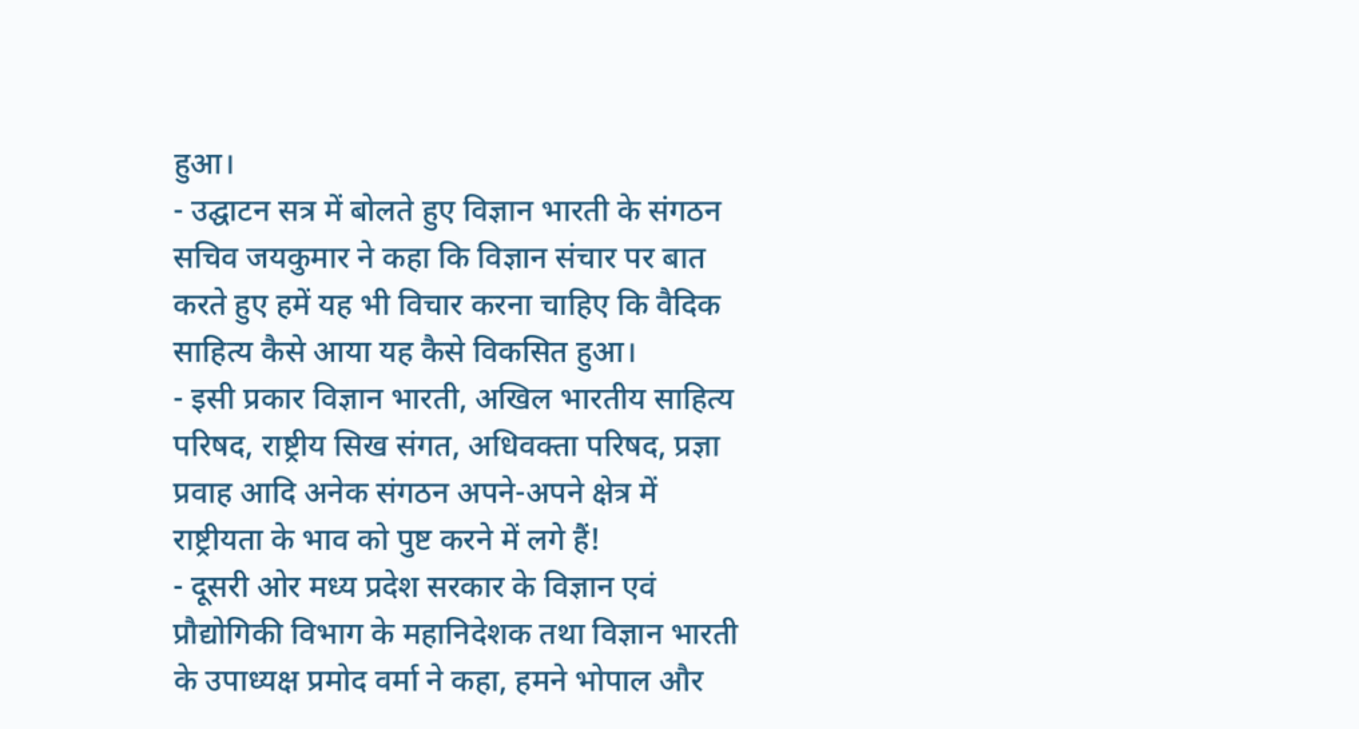हुआ।
- उद्घाटन सत्र में बोलते हुए विज्ञान भारती के संगठन सचिव जयकुमार ने कहा कि विज्ञान संचार पर बात करते हुए हमें यह भी विचार करना चाहिए कि वैदिक साहित्य कैसे आया यह कैसे विकसित हुआ।
- इसी प्रकार विज्ञान भारती, अखिल भारतीय साहित्य परिषद, राष्ट्रीय सिख संगत, अधिवक्ता परिषद, प्रज्ञा प्रवाह आदि अनेक संगठन अपने-अपने क्षेत्र में राष्ट्रीयता के भाव को पुष्ट करने में लगे हैं!
- दूसरी ओर मध्य प्रदेश सरकार के विज्ञान एवं प्रौद्योगिकी विभाग के महानिदेशक तथा विज्ञान भारती के उपाध्यक्ष प्रमोद वर्मा ने कहा, हमने भोपाल और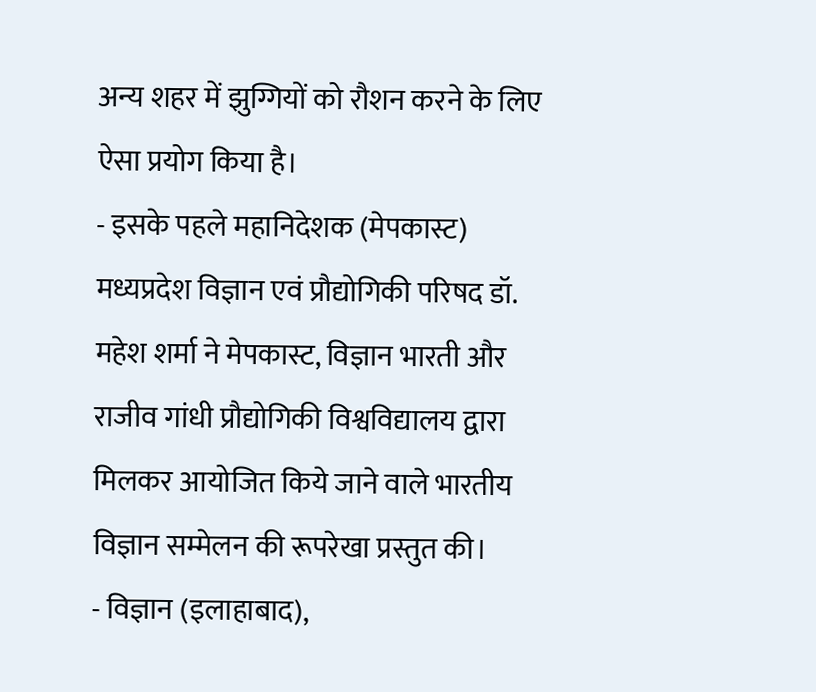अन्य शहर में झुग्गियों को रौशन करने के लिए ऐसा प्रयोग किया है।
- इसके पहले महानिदेशक (मेपकास्ट) मध्यप्रदेश विज्ञान एवं प्रौद्योगिकी परिषद डॉ. महेश शर्मा ने मेपकास्ट, विज्ञान भारती और राजीव गांधी प्रौद्योगिकी विश्वविद्यालय द्वारा मिलकर आयोजित किये जाने वाले भारतीय विज्ञान सम्मेलन की रूपरेखा प्रस्तुत की।
- विज्ञान (इलाहाबाद),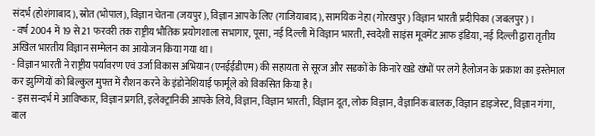संदर्भ (होशंगाबाद), स्रोत (भोपाल), विज्ञान चेतना (जयपुर), विज्ञान आपके लिए (गाजियाबाद), सामयिक नेहा (गोरखपुर) विज्ञान भारती प्रदीपिका (जबलपुर) ।
- वर्ष 2004 में 19 से 21 फरवरी तक राष्ट्रीय भौतिक प्रयोगशाला सभागार, पूसा, नई दिल्ली में विज्ञान भारती, स्वदेशी साइंस मूवमेंट आफ इंडिया, नई दिल्ली द्वारा तृतीय अखिल भारतीय विज्ञान सम्मेलन का आयोजन किया गया था।
- विज्ञान भारती ने राष्ट्रीय पर्यावरण एवं उर्जा विकास अभियान (एनईईडीएम) की सहायता से सूरज और सडकों के किनारे खडे खंभों पर लगे हैलोजन के प्रकाश का इस्तेमाल कर झुग्गियों को बिल्कुल मुफ्त में रौशन करने के इंडोनेशियाई फार्मूले को विकसित किया है।
- इस सन्दर्भ मे आविष्कार, विज्ञान प्रगति, इलेक्ट्रानिकी आपके लिये, विज्ञान, विज्ञान भारती, विज्ञान दूत, लोक विज्ञान, वैज्ञानिक बालक, विज्ञान डाइजेस्ट, विज्ञान गंगा, बाल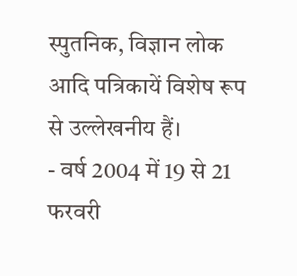स्पुतनिक, विज्ञान लोक आदि पत्रिकायें विशेष रूप से उल्लेखनीय हैं।
- वर्ष 2004 में 19 से 21 फरवरी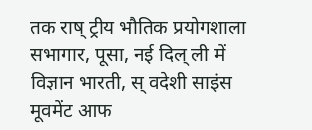तक राष् ट्रीय भौतिक प्रयोगशाला सभागार, पूसा, नई दिल् ली में विज्ञान भारती, स् वदेशी साइंस मूवमेंट आफ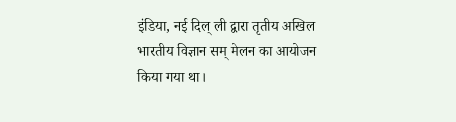इंडिया, नई दिल् ली द्वारा तृतीय अखिल भारतीय विज्ञान सम् मेलन का आयोजन किया गया था।